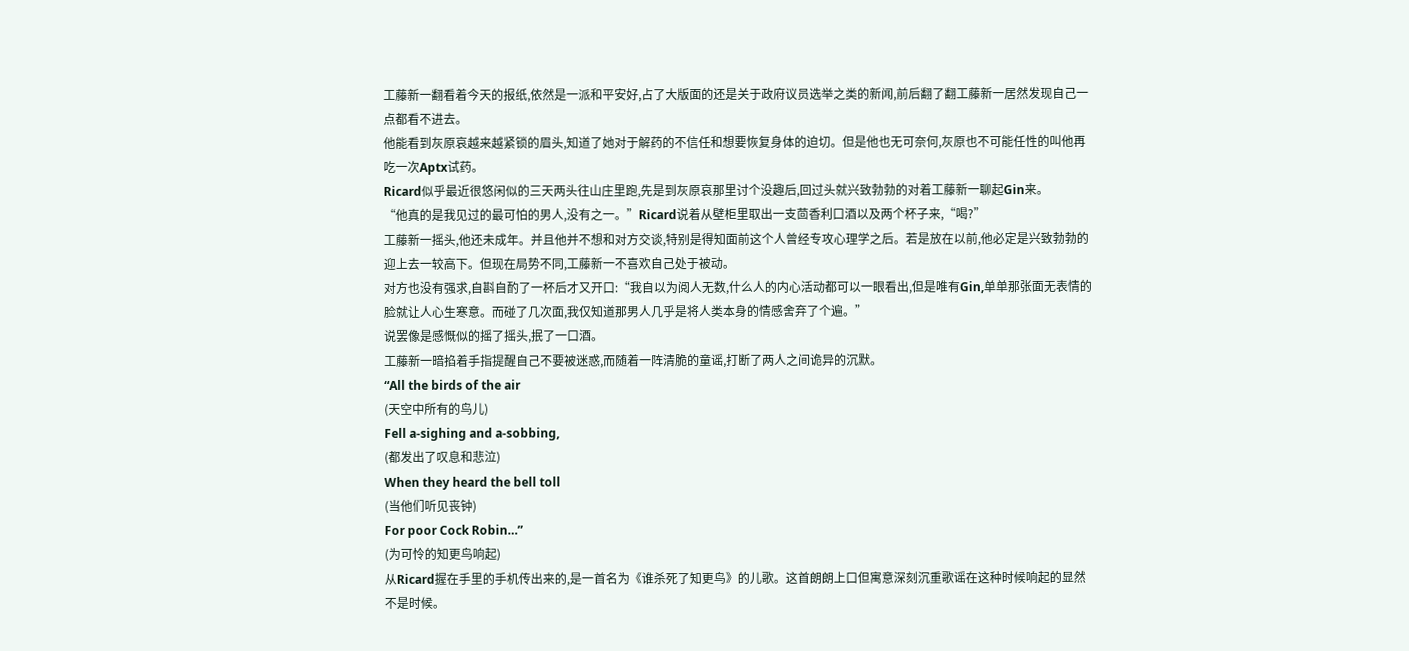工藤新一翻看着今天的报纸,依然是一派和平安好,占了大版面的还是关于政府议员选举之类的新闻,前后翻了翻工藤新一居然发现自己一点都看不进去。
他能看到灰原哀越来越紧锁的眉头,知道了她对于解药的不信任和想要恢复身体的迫切。但是他也无可奈何,灰原也不可能任性的叫他再吃一次Aptx试药。
Ricard似乎最近很悠闲似的三天两头往山庄里跑,先是到灰原哀那里讨个没趣后,回过头就兴致勃勃的对着工藤新一聊起Gin来。
“他真的是我见过的最可怕的男人,没有之一。”Ricard说着从壁柜里取出一支茴香利口酒以及两个杯子来,“喝?”
工藤新一摇头,他还未成年。并且他并不想和对方交谈,特别是得知面前这个人曾经专攻心理学之后。若是放在以前,他必定是兴致勃勃的迎上去一较高下。但现在局势不同,工藤新一不喜欢自己处于被动。
对方也没有强求,自斟自酌了一杯后才又开口:“我自以为阅人无数,什么人的内心活动都可以一眼看出,但是唯有Gin,单单那张面无表情的脸就让人心生寒意。而碰了几次面,我仅知道那男人几乎是将人类本身的情感舍弃了个遍。”
说罢像是感慨似的摇了摇头,抿了一口酒。
工藤新一暗掐着手指提醒自己不要被迷惑,而随着一阵清脆的童谣,打断了两人之间诡异的沉默。
“All the birds of the air
(天空中所有的鸟儿)
Fell a-sighing and a-sobbing,
(都发出了叹息和悲泣)
When they heard the bell toll
(当他们听见丧钟)
For poor Cock Robin…”
(为可怜的知更鸟响起)
从Ricard握在手里的手机传出来的,是一首名为《谁杀死了知更鸟》的儿歌。这首朗朗上口但寓意深刻沉重歌谣在这种时候响起的显然不是时候。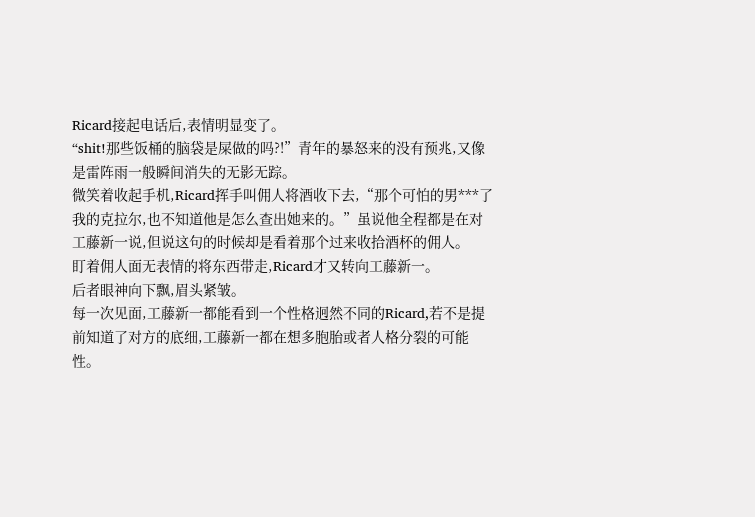Ricard接起电话后,表情明显变了。
“shit!那些饭桶的脑袋是屎做的吗?!”青年的暴怒来的没有预兆,又像是雷阵雨一般瞬间消失的无影无踪。
微笑着收起手机,Ricard挥手叫佣人将酒收下去,“那个可怕的男***了我的克拉尔,也不知道他是怎么查出她来的。”虽说他全程都是在对工藤新一说,但说这句的时候却是看着那个过来收拾酒杯的佣人。
盯着佣人面无表情的将东西带走,Ricard才又转向工藤新一。
后者眼神向下飘,眉头紧皱。
每一次见面,工藤新一都能看到一个性格迥然不同的Ricard,若不是提前知道了对方的底细,工藤新一都在想多胞胎或者人格分裂的可能性。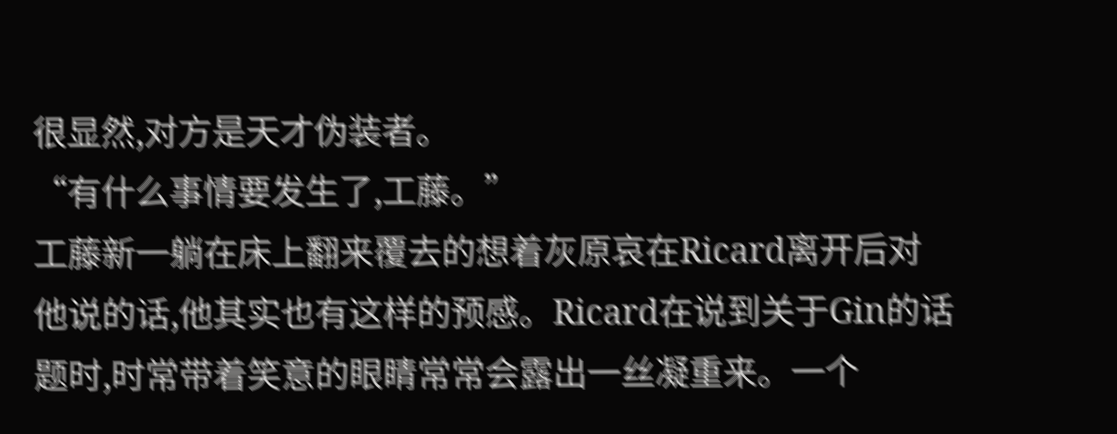很显然,对方是天才伪装者。
“有什么事情要发生了,工藤。”
工藤新一躺在床上翻来覆去的想着灰原哀在Ricard离开后对他说的话,他其实也有这样的预感。Ricard在说到关于Gin的话题时,时常带着笑意的眼睛常常会露出一丝凝重来。一个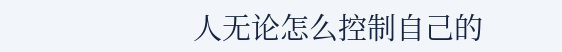人无论怎么控制自己的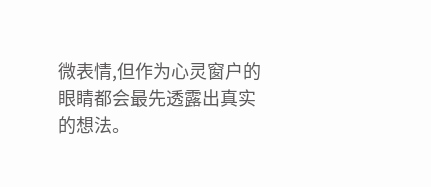微表情,但作为心灵窗户的眼睛都会最先透露出真实的想法。